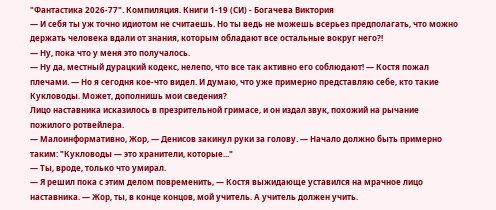"Фантастика 2026-77". Компиляция. Книги 1-19 (СИ) - Богачева Виктория
— И себя ты уж точно идиотом не считаешь. Но ты ведь не можешь всерьез предполагать, что можно держать человека вдали от знания, которым обладают все остальные вокруг него?!
— Ну, пока что у меня это получалось.
— Ну да, местный дурацкий кодекс, нелепо, что все так активно его соблюдают! — Костя пожал плечами. — Но я сегодня кое-что видел. И думаю, что уже примерно представляю себе, кто такие Кукловоды. Может, дополнишь мои сведения?
Лицо наставника исказилось в презрительной гримасе, и он издал звук, похожий на рычание пожилого ротвейлера.
— Малоинформативно, Жор, — Денисов закинул руки за голову. — Начало должно быть примерно таким: "Кукловоды — это хранители, которые..."
— Ты, вроде, только что умирал.
— Я решил пока с этим делом повременить, — Костя выжидающе уставился на мрачное лицо наставника. — Жор, ты, в конце концов, мой учитель. А учитель должен учить.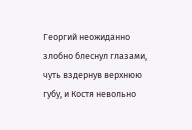Георгий неожиданно злобно блеснул глазами, чуть вздернув верхнюю губу, и Костя невольно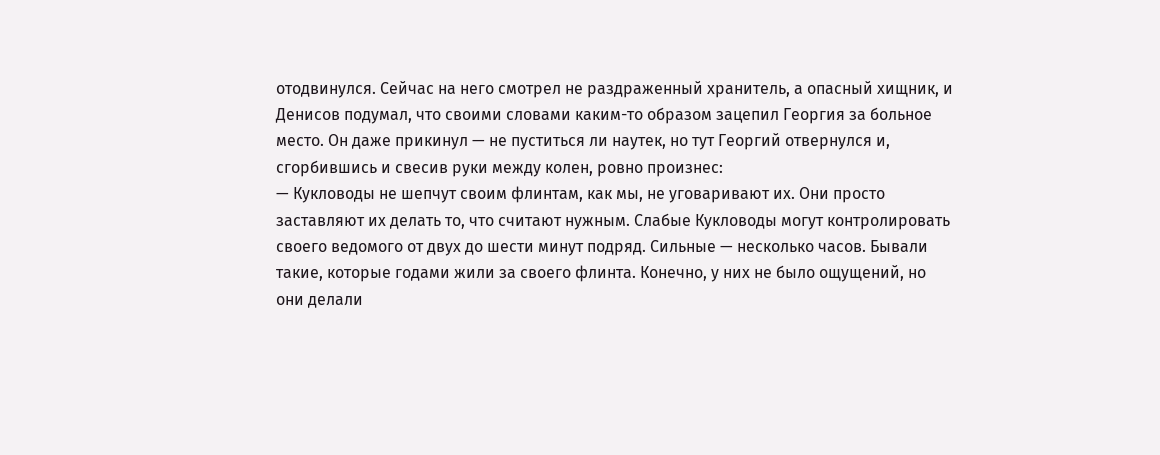отодвинулся. Сейчас на него смотрел не раздраженный хранитель, а опасный хищник, и Денисов подумал, что своими словами каким-то образом зацепил Георгия за больное место. Он даже прикинул — не пуститься ли наутек, но тут Георгий отвернулся и, сгорбившись и свесив руки между колен, ровно произнес:
— Кукловоды не шепчут своим флинтам, как мы, не уговаривают их. Они просто заставляют их делать то, что считают нужным. Слабые Кукловоды могут контролировать своего ведомого от двух до шести минут подряд. Сильные — несколько часов. Бывали такие, которые годами жили за своего флинта. Конечно, у них не было ощущений, но они делали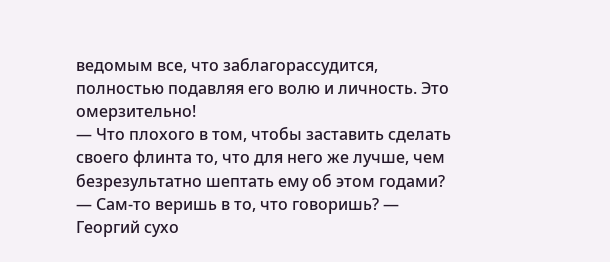ведомым все, что заблагорассудится, полностью подавляя его волю и личность. Это омерзительно!
— Что плохого в том, чтобы заставить сделать своего флинта то, что для него же лучше, чем безрезультатно шептать ему об этом годами?
— Сам-то веришь в то, что говоришь? — Георгий сухо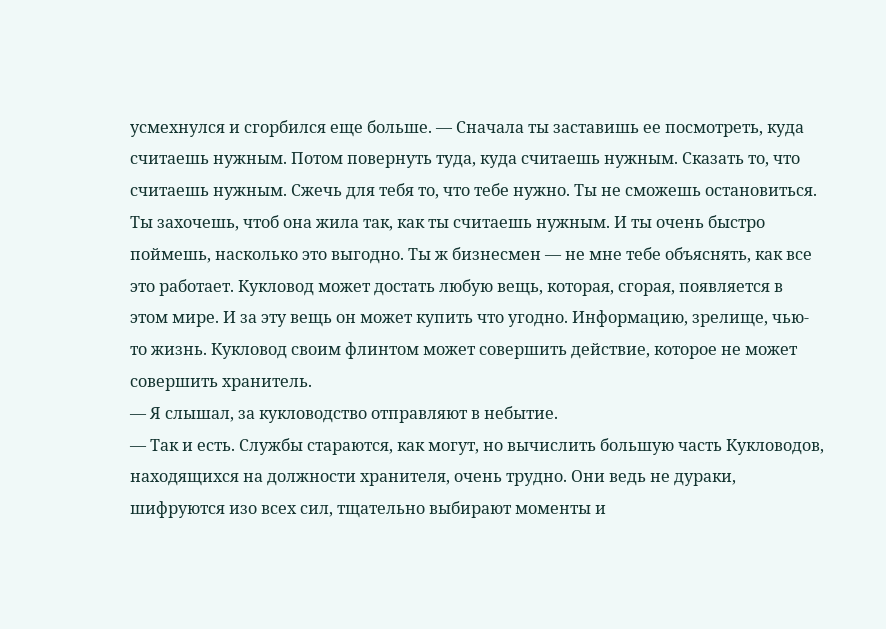усмехнулся и сгорбился еще больше. — Сначала ты заставишь ее посмотреть, куда считаешь нужным. Потом повернуть туда, куда считаешь нужным. Сказать то, что считаешь нужным. Сжечь для тебя то, что тебе нужно. Ты не сможешь остановиться. Ты захочешь, чтоб она жила так, как ты считаешь нужным. И ты очень быстро поймешь, насколько это выгодно. Ты ж бизнесмен — не мне тебе объяснять, как все это работает. Кукловод может достать любую вещь, которая, сгорая, появляется в этом мире. И за эту вещь он может купить что угодно. Информацию, зрелище, чью-то жизнь. Кукловод своим флинтом может совершить действие, которое не может совершить хранитель.
— Я слышал, за кукловодство отправляют в небытие.
— Так и есть. Службы стараются, как могут, но вычислить большую часть Кукловодов, находящихся на должности хранителя, очень трудно. Они ведь не дураки, шифруются изо всех сил, тщательно выбирают моменты и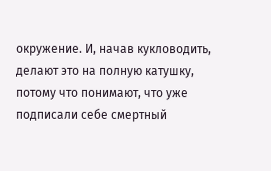окружение. И, начав кукловодить, делают это на полную катушку, потому что понимают, что уже подписали себе смертный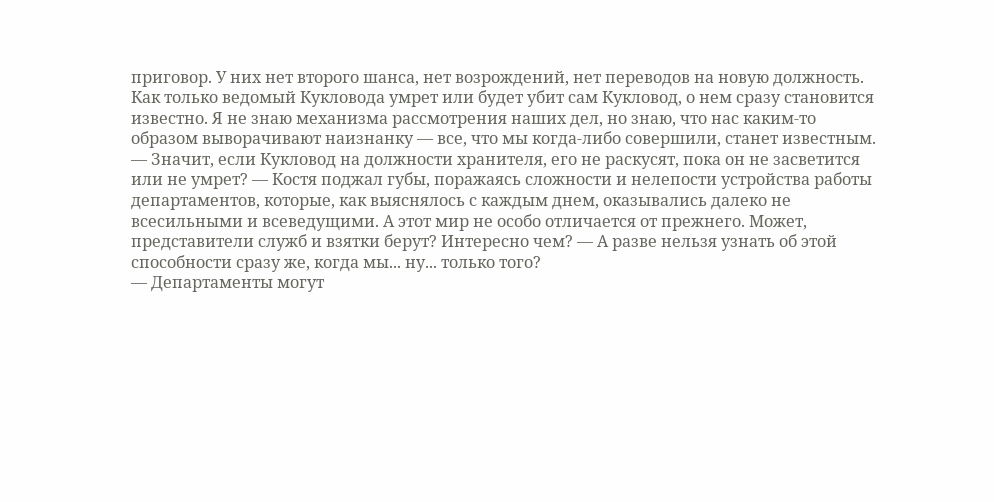приговор. У них нет второго шанса, нет возрождений, нет переводов на новую должность. Как только ведомый Кукловода умрет или будет убит сам Кукловод, о нем сразу становится известно. Я не знаю механизма рассмотрения наших дел, но знаю, что нас каким-то образом выворачивают наизнанку — все, что мы когда-либо совершили, станет известным.
— Значит, если Кукловод на должности хранителя, его не раскусят, пока он не засветится или не умрет? — Костя поджал губы, поражаясь сложности и нелепости устройства работы департаментов, которые, как выяснялось с каждым днем, оказывались далеко не всесильными и всеведущими. А этот мир не особо отличается от прежнего. Может, представители служб и взятки берут? Интересно чем? — А разве нельзя узнать об этой способности сразу же, когда мы... ну... только того?
— Департаменты могут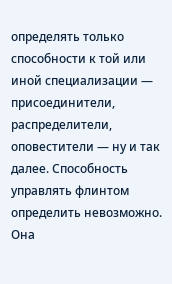определять только способности к той или иной специализации — присоединители, распределители, оповестители — ну и так далее. Способность управлять флинтом определить невозможно. Она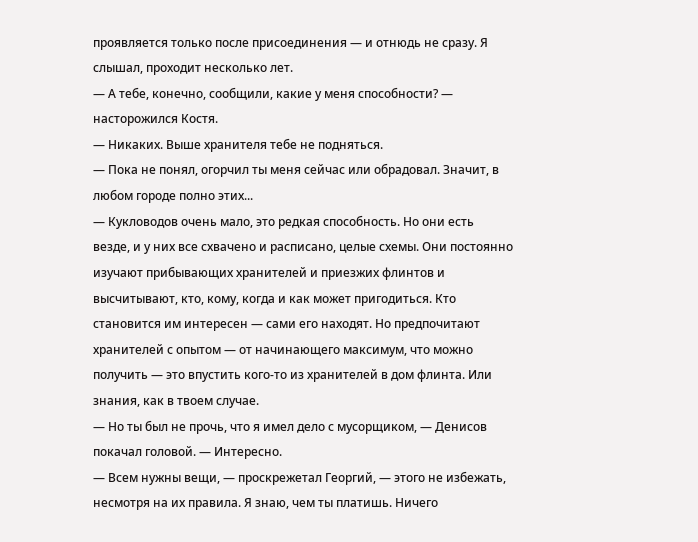проявляется только после присоединения — и отнюдь не сразу. Я слышал, проходит несколько лет.
— А тебе, конечно, сообщили, какие у меня способности? — насторожился Костя.
— Никаких. Выше хранителя тебе не подняться.
— Пока не понял, огорчил ты меня сейчас или обрадовал. Значит, в любом городе полно этих...
— Кукловодов очень мало, это редкая способность. Но они есть везде, и у них все схвачено и расписано, целые схемы. Они постоянно изучают прибывающих хранителей и приезжих флинтов и высчитывают, кто, кому, когда и как может пригодиться. Кто становится им интересен — сами его находят. Но предпочитают хранителей с опытом — от начинающего максимум, что можно получить — это впустить кого-то из хранителей в дом флинта. Или знания, как в твоем случае.
— Но ты был не прочь, что я имел дело с мусорщиком, — Денисов покачал головой. — Интересно.
— Всем нужны вещи, — проскрежетал Георгий, — этого не избежать, несмотря на их правила. Я знаю, чем ты платишь. Ничего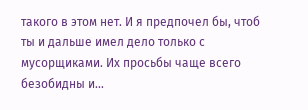такого в этом нет. И я предпочел бы, чтоб ты и дальше имел дело только с мусорщиками. Их просьбы чаще всего безобидны и...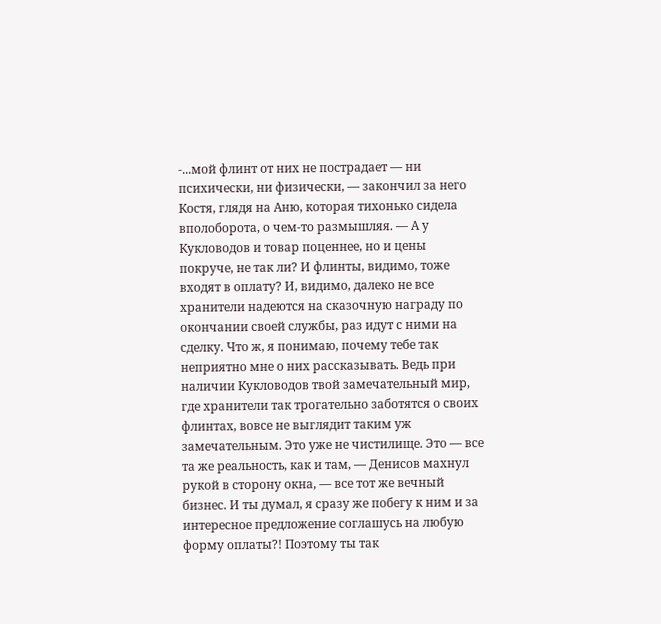-...мой флинт от них не пострадает — ни психически, ни физически, — закончил за него Костя, глядя на Аню, которая тихонько сидела вполоборота, о чем-то размышляя. — А у Кукловодов и товар поценнее, но и цены покруче, не так ли? И флинты, видимо, тоже входят в оплату? И, видимо, далеко не все хранители надеются на сказочную награду по окончании своей службы, раз идут с ними на сделку. Что ж, я понимаю, почему тебе так неприятно мне о них рассказывать. Ведь при наличии Кукловодов твой замечательный мир, где хранители так трогательно заботятся о своих флинтах, вовсе не выглядит таким уж замечательным. Это уже не чистилище. Это — все та же реальность, как и там, — Денисов махнул рукой в сторону окна, — все тот же вечный бизнес. И ты думал, я сразу же побегу к ним и за интересное предложение соглашусь на любую форму оплаты?! Поэтому ты так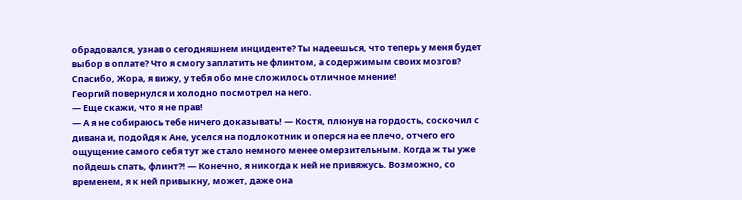обрадовался, узнав о сегодняшнем инциденте? Ты надеешься, что теперь у меня будет выбор в оплате? Что я смогу заплатить не флинтом, а содержимым своих мозгов? Спасибо, Жора, я вижу, у тебя обо мне сложилось отличное мнение!
Георгий повернулся и холодно посмотрел на него.
— Еще скажи, что я не прав!
— А я не собираюсь тебе ничего доказывать! — Костя, плюнув на гордость, соскочил с дивана и, подойдя к Ане, уселся на подлокотник и оперся на ее плечо, отчего его ощущение самого себя тут же стало немного менее омерзительным. Когда ж ты уже пойдешь спать, флинт?! — Конечно, я никогда к ней не привяжусь. Возможно, со временем, я к ней привыкну, может, даже она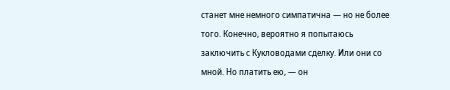станет мне немного симпатична — но не более того. Конечно, вероятно я попытаюсь заключить с Кукловодами сделку. Или они со мной. Но платить ею, — он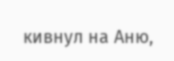кивнул на Аню,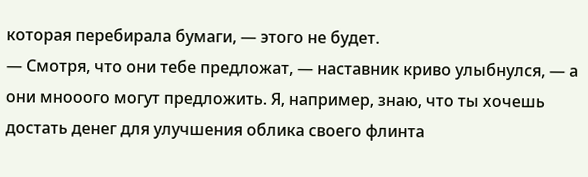которая перебирала бумаги, — этого не будет.
— Смотря, что они тебе предложат, — наставник криво улыбнулся, — а они мнооого могут предложить. Я, например, знаю, что ты хочешь достать денег для улучшения облика своего флинта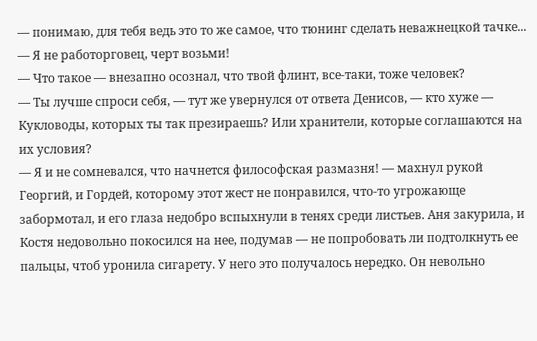— понимаю, для тебя ведь это то же самое, что тюнинг сделать неважнецкой тачке...
— Я не работорговец, черт возьми!
— Что такое — внезапно осознал, что твой флинт, все-таки, тоже человек?
— Ты лучше спроси себя, — тут же увернулся от ответа Денисов, — кто хуже — Кукловоды, которых ты так презираешь? Или хранители, которые соглашаются на их условия?
— Я и не сомневался, что начнется философская размазня! — махнул рукой Георгий, и Гордей, которому этот жест не понравился, что-то угрожающе забормотал, и его глаза недобро вспыхнули в тенях среди листьев. Аня закурила, и Костя недовольно покосился на нее, подумав — не попробовать ли подтолкнуть ее пальцы, чтоб уронила сигарету. У него это получалось нередко. Он невольно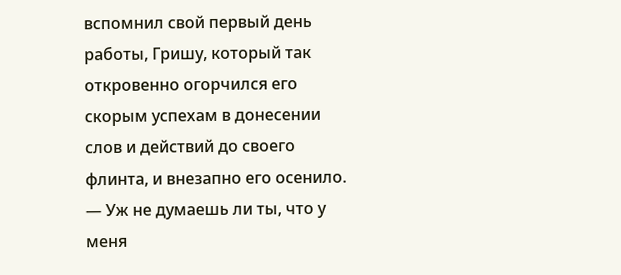вспомнил свой первый день работы, Гришу, который так откровенно огорчился его скорым успехам в донесении слов и действий до своего флинта, и внезапно его осенило.
— Уж не думаешь ли ты, что у меня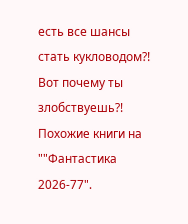есть все шансы стать кукловодом?! Вот почему ты злобствуешь?!
Похожие книги на ""Фантастика 2026-77".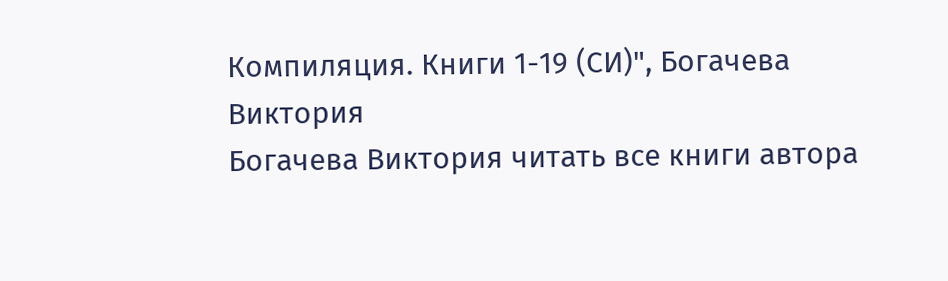Компиляция. Книги 1-19 (СИ)", Богачева Виктория
Богачева Виктория читать все книги автора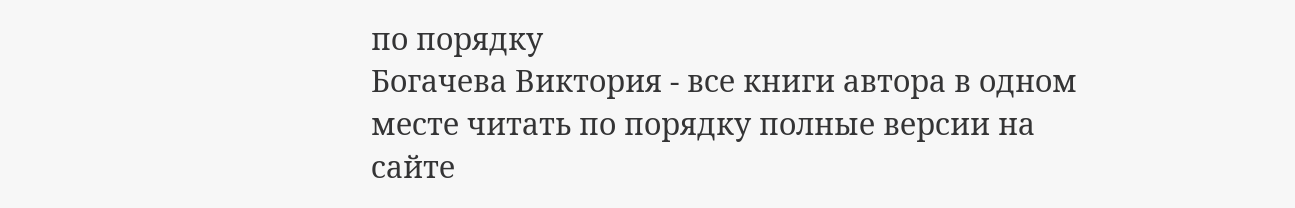по порядку
Богачева Виктория - все книги автора в одном месте читать по порядку полные версии на сайте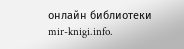онлайн библиотеки mir-knigi.info.